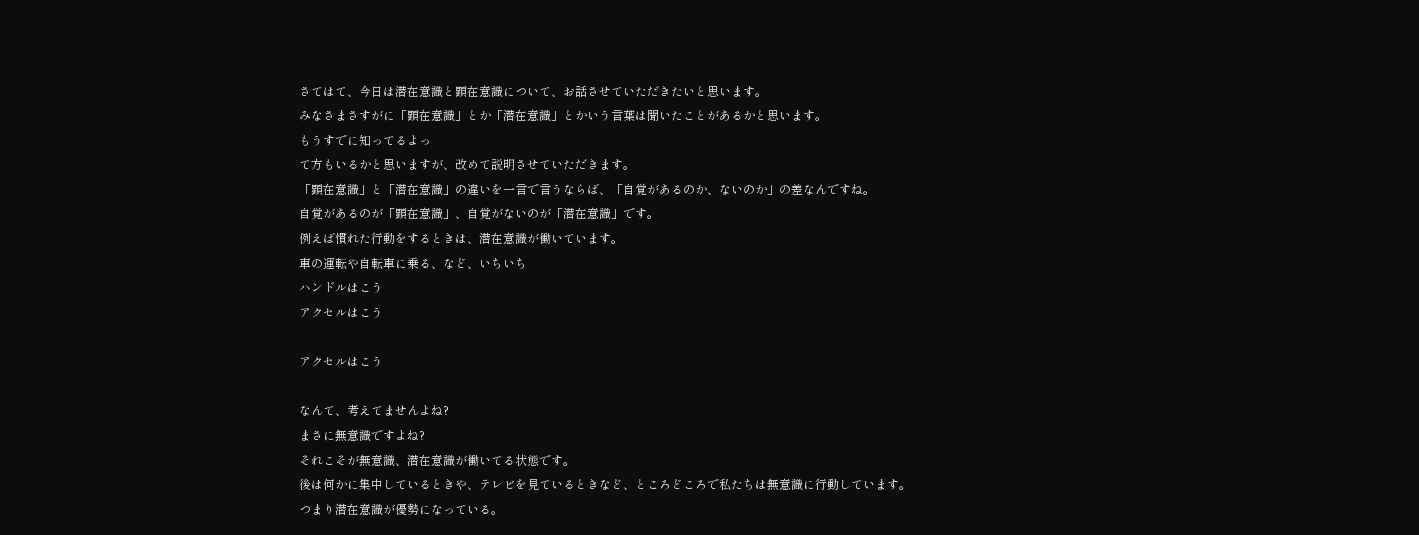さてはて、今日は潜在意識と顕在意識について、お話させていただきたいと思います。
みなさまさすがに「顕在意識」とか「潜在意識」とかいう言葉は聞いたことがあるかと思います。
もうすでに知ってるよっ
て方もいるかと思いますが、改めて説明させていただきます。
「顕在意識」と「潜在意識」の違いを一言で言うならば、「自覚があるのか、ないのか」の差なんですね。
自覚があるのが「顕在意識」、自覚がないのが「潜在意識」です。
例えば慣れた行動をするときは、潜在意識が働いています。
車の運転や自転車に乗る、など、いちいち
ハンドルはこう
アクセルはこう

アクセルはこう

なんて、考えてませんよね?
まさに無意識ですよね?
それこそが無意識、潜在意識が働いてる状態です。
後は何かに集中しているときや、テレビを見ているときなど、ところどころで私たちは無意識に行動しています。
つまり潜在意識が優勢になっている。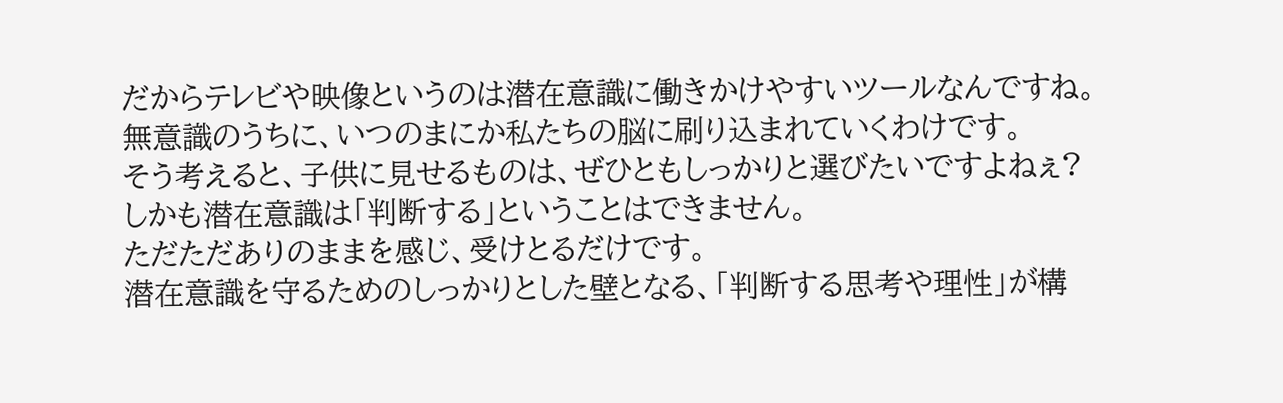だからテレビや映像というのは潜在意識に働きかけやすいツールなんですね。
無意識のうちに、いつのまにか私たちの脳に刷り込まれていくわけです。
そう考えると、子供に見せるものは、ぜひともしっかりと選びたいですよねぇ?
しかも潜在意識は「判断する」ということはできません。
ただただありのままを感じ、受けとるだけです。
潜在意識を守るためのしっかりとした壁となる、「判断する思考や理性」が構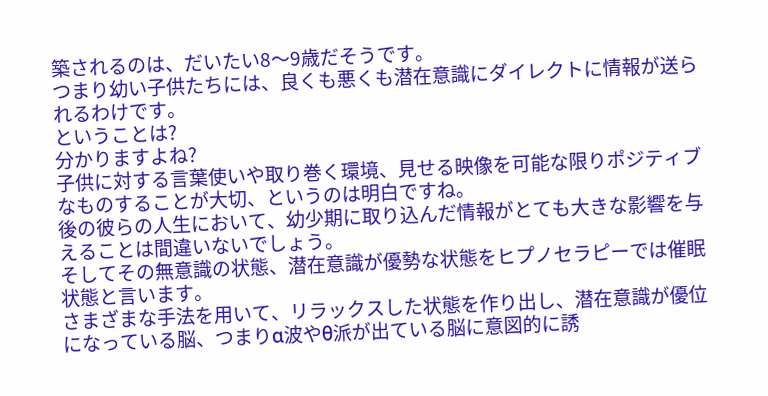築されるのは、だいたい8〜9歳だそうです。
つまり幼い子供たちには、良くも悪くも潜在意識にダイレクトに情報が送られるわけです。
ということは?
分かりますよね?
子供に対する言葉使いや取り巻く環境、見せる映像を可能な限りポジティブなものすることが大切、というのは明白ですね。
後の彼らの人生において、幼少期に取り込んだ情報がとても大きな影響を与えることは間違いないでしょう。
そしてその無意識の状態、潜在意識が優勢な状態をヒプノセラピーでは催眠状態と言います。
さまざまな手法を用いて、リラックスした状態を作り出し、潜在意識が優位になっている脳、つまりα波やθ派が出ている脳に意図的に誘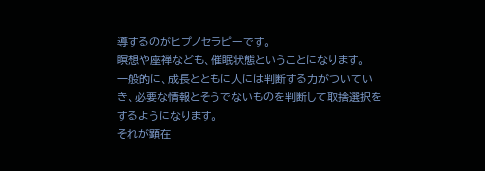導するのがヒプノセラピーです。
瞑想や座禅なども、催眠状態ということになります。
一般的に、成長とともに人には判断する力がついていき、必要な情報とそうでないものを判断して取捨選択をするようになります。
それが顕在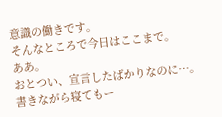意識の働きです。
そんなところで今日はここまで。
ああ。
おとつい、宣言したばかりなのに…。
書きながら寝てもー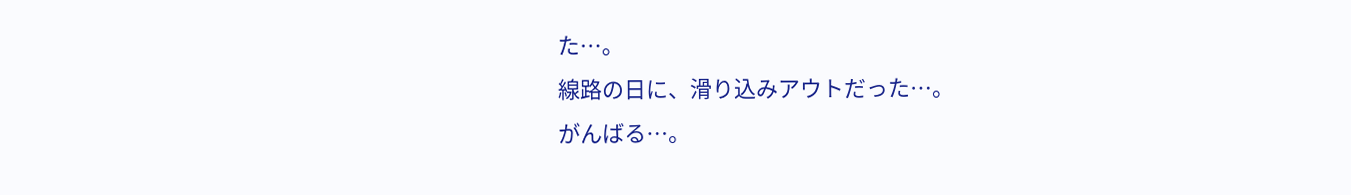た…。
線路の日に、滑り込みアウトだった…。
がんばる…。